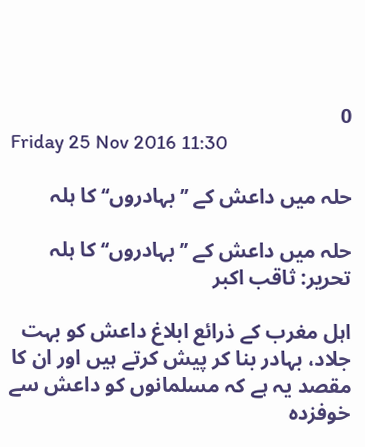0
Friday 25 Nov 2016 11:30

حلہ میں داعش کے ’’بہادروں‘‘ کا ہلہ

حلہ میں داعش کے ’’بہادروں‘‘ کا ہلہ
تحریر: ثاقب اکبر

اہل مغرب کے ذرائع ابلاغ داعش کو بہت جلاد، بہادر بنا کر پیش کرتے ہیں اور ان کا مقصد یہ ہے کہ مسلمانوں کو داعش سے خوفزدہ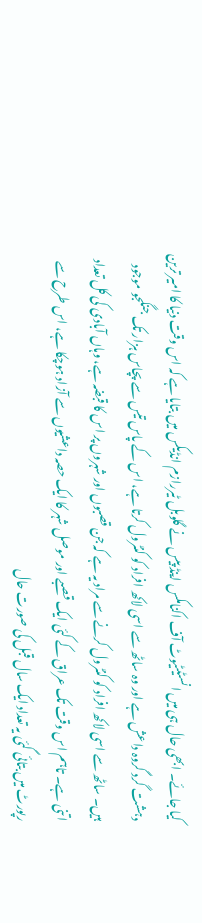کیا جائے۔ ابھی حال ہی میں انسٹیٹیوٹ آف اکنامکس اینڈ پیس نے گلوبل ٹیررازم انڈیکس میں بتایا ہے کہ اس وقت دنیا کا امیر ترین دہشت گرد گروہ داعش ہے اور وہ ساٹھ سے اسی لاکھ افراد کو کنٹرول کرتا ہے، اس کے پاس تیس سے پچاس ہزار تک جنگجو موجود ہیں۔ ساٹھ سے اسی لاکھ افراد کو کنٹرول کرنے سے مراد یہ ہے کہ جن قصبوں اور شہروں پر اس کا قبضہ ہے، وہاں آبادی کی کل تعداد اتنی ہے۔ تاہم اس وقت تک عراق کے کئی ایک قصبے اور موصل شہر کا ایک حصہ داعشیوں سے آزاد ہوچکا ہے، اس طرح سے رپورٹ میں بتائی گئی یہ تعداد ایک سال قبل کی صورت حال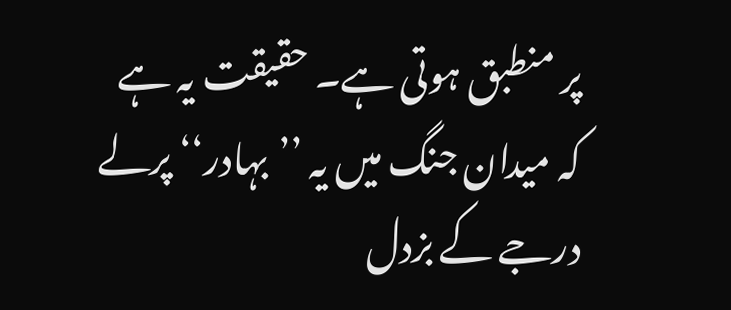پر منطبق ہوتی ہے۔ حقیقت یہ ہے کہ میدان جنگ میں یہ ’’بہادر‘‘ پرلے درجے کے بزدل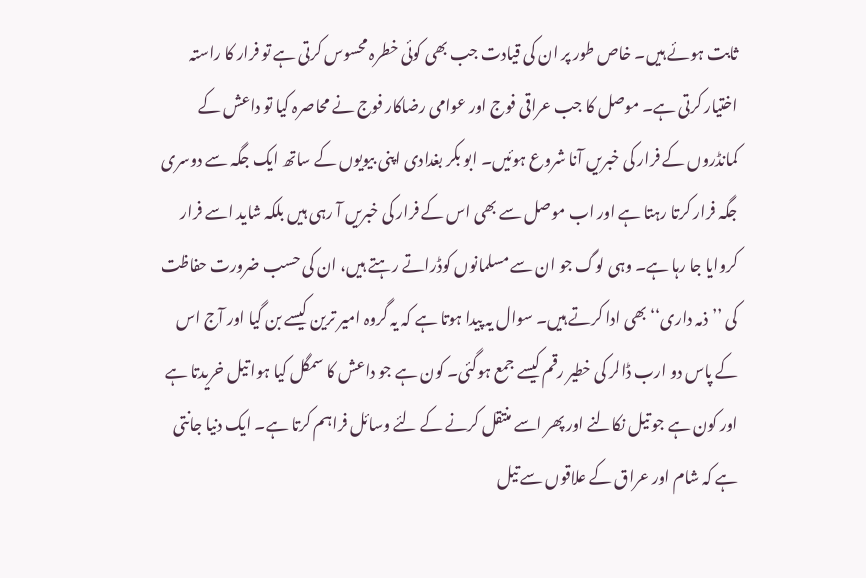ثابت ہوئے ہیں۔ خاص طور پر ان کی قیادت جب بھی کوئی خطرہ محسوس کرتی ہے تو فرار کا راستہ اختیار کرتی ہے۔ موصل کا جب عراقی فوج اور عوامی رضاکار فوج نے محاصرہ کیا تو داعش کے کمانڈروں کے فرار کی خبریں آنا شروع ہوئیں۔ ابو بکر بغدادی اپنی بیویوں کے ساتھ ایک جگہ سے دوسری جگہ فرار کرتا رہتا ہے اور اب موصل سے بھی اس کے فرار کی خبریں آ رہی ہیں بلکہ شاید اسے فرار کروایا جا رہا ہے۔ وہی لوگ جو ان سے مسلمانوں کوڈراتے رہتے ہیں، ان کی حسب ضرورت حفاظت کی ’’ذمہ داری‘‘ بھی ادا کرتے ہیں۔ سوال یہ پیدا ہوتا ہے کہ یہ گروہ امیر ترین کیسے بن گیا اور آج اس کے پاس دو ارب ڈالر کی خطیر رقم کیسے جمع ہوگئی۔ کون ہے جو داعش کا سمگل کیا ہوا تیل خریدتا ہے اور کون ہے جو تیل نکالنے اور پھر اسے منتقل کرنے کے لئے وسائل فراہم کرتا ہے۔ ایک دنیا جانتی ہے کہ شام اور عراق کے علاقوں سے تیل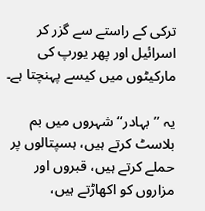ترکی کے راستے سے گزر کر اسرائیل اور پھر یورپ کی مارکیٹوں میں کیسے پہنچتا ہے۔

یہ ’’بہادر‘‘شہروں میں بم بلاسٹ کرتے ہیں، ہسپتالوں پر حملے کرتے ہیں، قبروں اور مزاروں کو اکھاڑتے ہیں،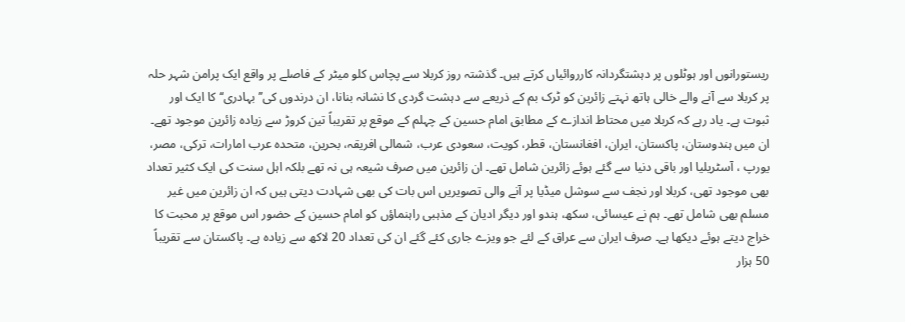ریستورانوں اور ہوٹلوں پر دہشتگردانہ کارروائیاں کرتے ہیں۔ گذشتہ روز کربلا سے پچاس کلو میٹر کے فاصلے پر واقع ایک پرامن شہر حلہ پر کربلا سے آنے والے خالی ہاتھ نہتے زائرین کو ٹرک بم کے ذریعے سے دہشت گردی کا نشانہ بنانا، ان درندوں کی’’بہادری‘‘ کا ایک اور ثبوت ہے۔ یاد رہے کہ کربلا میں محتاط اندازے کے مطابق امام حسین کے چہلم کے موقع پر تقریباً تین کروڑ سے زیادہ زائرین موجود تھے۔ ان میں ہندوستان، پاکستان، ایران، افغانستان، قطر، کویت، سعودی عرب، شمالی افریقہ، بحرین، متحدہ عرب امارات، ترکی، مصر، یورپ ، آسٹریلیا اور باقی دنیا سے گئے ہوئے زائرین شامل تھے۔ ان زائرین میں صرف شیعہ ہی نہ تھے بلکہ اہل سنت کی ایک کثیر تعداد بھی موجود تھی، کربلا اور نجف سے سوشل میڈیا پر آنے والی تصویریں اس بات کی بھی شہادت دیتی ہیں کہ ان زائرین میں غیر مسلم بھی شامل تھے۔ ہم نے عیسائی، سکھ، ہندو اور دیگر ادیان کے مذہبی راہنماؤں کو امام حسین کے حضور اس موقع پر محبت کا خراج دیتے ہوئے دیکھا ہے۔ صرف ایران سے عراق کے لئے جو ویزے جاری کئے گئے ان کی تعداد 20 لاکھ سے زیادہ ہے۔ پاکستان سے تقریباً 50 ہزار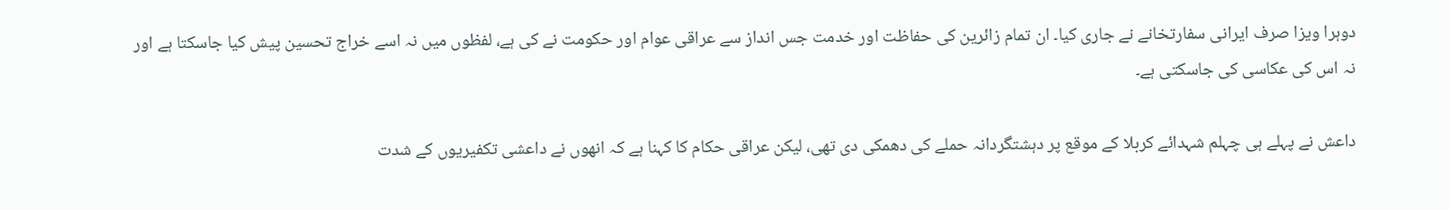دوہرا ویزا صرف ایرانی سفارتخانے نے جاری کیا۔ ان تمام زائرین کی حفاظت اور خدمت جس انداز سے عراقی عوام اور حکومت نے کی ہے، لفظوں میں نہ اسے خراج تحسین پیش کیا جاسکتا ہے اور نہ اس کی عکاسی کی جاسکتی ہے۔

داعش نے پہلے ہی چہلم شہدائے کربلا کے موقع پر دہشتگردانہ حملے کی دھمکی دی تھی، لیکن عراقی حکام کا کہنا ہے کہ انھوں نے داعشی تکفیریوں کے شدت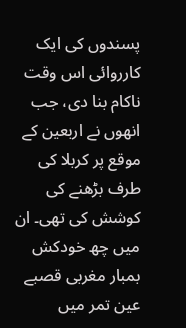پسندوں کی ایک کارروائی اس وقت ناکام بنا دی، جب انھوں نے اربعین کے موقع پر کربلا کی طرف بڑھنے کی کوشش کی تھی۔ ان میں چھ خودکش بمبار مغربی قصبے عین تمر میں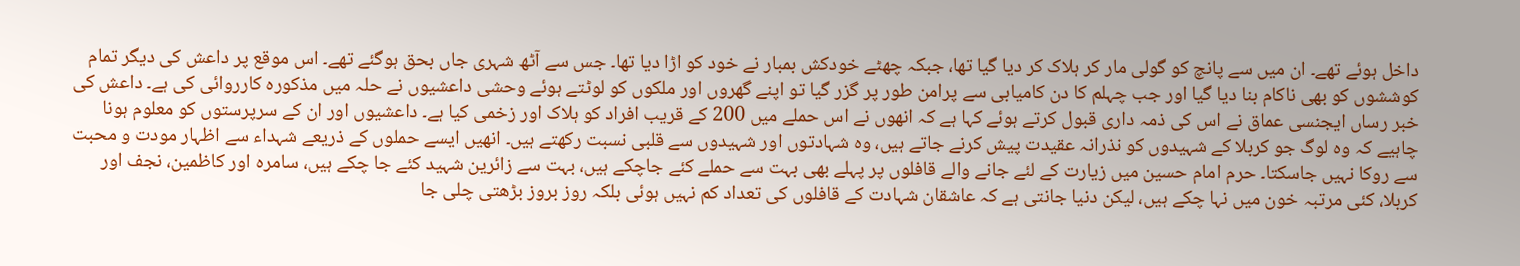داخل ہوئے تھے۔ ان میں سے پانچ کو گولی مار کر ہلاک کر دیا گیا تھا، جبکہ چھٹے خودکش بمبار نے خود کو اڑا دیا تھا۔ جس سے آٹھ شہری جاں بحق ہوگئے تھے۔ اس موقع پر داعش کی دیگر تمام کوششوں کو بھی ناکام بنا دیا گیا اور جب چہلم کا دن کامیابی سے پرامن طور پر گزر گیا تو اپنے گھروں اور ملکوں کو لوٹتے ہوئے وحشی داعشیوں نے حلہ میں مذکورہ کارروائی کی ہے۔ داعش کی خبر رساں ایجنسی عماق نے اس کی ذمہ داری قبول کرتے ہوئے کہا ہے کہ انھوں نے اس حملے میں 200 کے قریب افراد کو ہلاک اور زخمی کیا ہے۔ داعشیوں اور ان کے سرپرستوں کو معلوم ہونا چاہیے کہ وہ لوگ جو کربلا کے شہیدوں کو نذرانہ عقیدت پیش کرنے جاتے ہیں، وہ شہادتوں اور شہیدوں سے قلبی نسبت رکھتے ہیں۔ انھیں ایسے حملوں کے ذریعے شہداء سے اظہار مودت و محبت سے روکا نہیں جاسکتا۔ حرم امام حسین میں زیارت کے لئے جانے والے قافلوں پر پہلے بھی بہت سے حملے کئے جاچکے ہیں، بہت سے زائرین شہید کئے جا چکے ہیں، سامرہ اور کاظمین، نجف اور کربلا، کئی مرتبہ خون میں نہا چکے ہیں، لیکن دنیا جانتی ہے کہ عاشقان شہادت کے قافلوں کی تعداد کم نہیں ہوئی بلکہ روز بروز بڑھتی چلی جا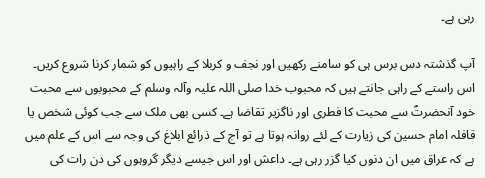رہی ہے۔

آپ گذشتہ دس برس ہی کو سامنے رکھیں اور نجف و کربلا کے راہیوں کو شمار کرنا شروع کریں۔ اس راستے کے راہی جانتے ہیں کہ محبوب خدا صلی اللہ علیہ وآلہ وسلم کے محبوبوں سے محبت خود آنحضرتؐ سے محبت کا فطری اور ناگزیر تقاضا ہے۔ کسی بھی ملک سے جب کوئی شخص یا قافلہ امام حسین کی زیارت کے لئے روانہ ہوتا ہے تو آج کے ذرائع ابلاغ کی وجہ سے اس کے علم میں ہے کہ عراق میں ان دنوں کیا گزر رہی ہے۔ داعش اور اس جیسے دیگر گروہوں کی دن رات کی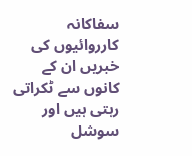سفاکانہ کارروائیوں کی خبریں ان کے کانوں سے ٹکراتی رہتی ہیں اور سوشل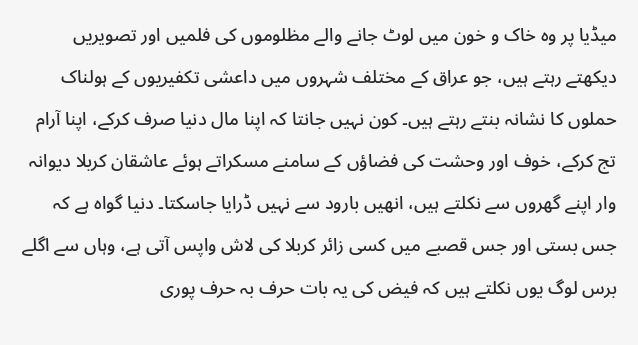میڈیا پر وہ خاک و خون میں لوٹ جانے والے مظلوموں کی فلمیں اور تصویریں دیکھتے رہتے ہیں، جو عراق کے مختلف شہروں میں داعشی تکفیریوں کے ہولناک حملوں کا نشانہ بنتے رہتے ہیں۔ کون نہیں جانتا کہ اپنا مال دنیا صرف کرکے، اپنا آرام تج کرکے، خوف اور وحشت کی فضاؤں کے سامنے مسکراتے ہوئے عاشقان کربلا دیوانہ وار اپنے گھروں سے نکلتے ہیں، انھیں بارود سے نہیں ڈرایا جاسکتا۔ دنیا گواہ ہے کہ جس بستی اور جس قصبے میں کسی زائر کربلا کی لاش واپس آتی ہے، وہاں سے اگلے برس لوگ یوں نکلتے ہیں کہ فیض کی یہ بات حرف بہ حرف پوری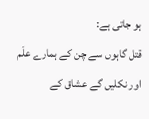ہو جاتی ہے:
قتل گاہوں سے چن کے ہمارے علَم
اور نکلیں گے عشاق کے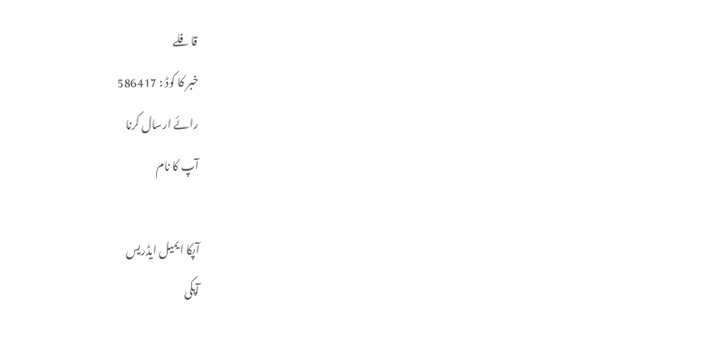قافلے
خبر کا کوڈ : 586417
رائے ارسال کرنا
آپ کا نام

آپکا ایمیل ایڈریس
آپکی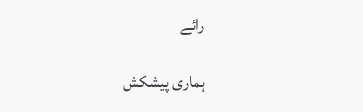رائے

ہماری پیشکش